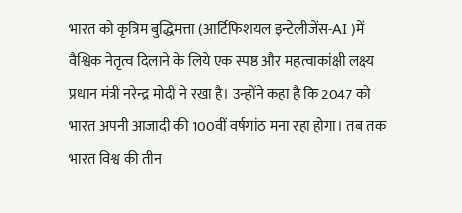भारत को कृत्रिम बुद्धिमत्ता (आर्टिफिशयल इन्टेलीजेंस-AI )में वैश्विक नेतृत्व दिलाने के लिये एक स्पष्ठ और महत्वाकांक्षी लक्ष्य प्रधान मंत्री नरेन्द्र मोदी ने रखा है। उन्होंने कहा है कि 2047 को भारत अपनी आजादी की 100वीं वर्षगांठ मना रहा होगा। तब तक भारत विश्व की तीन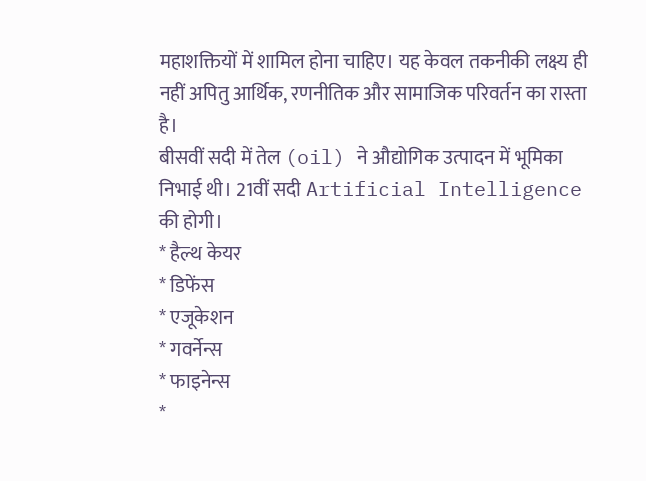महाशक्तियों में शामिल होना चाहिए। यह केवल तकनीकी लक्ष्य ही नहीं अपितु आर्थिक, रणनीतिक और सामाजिक परिवर्तन का रास्ता है।
बीसवीं सदी में तेल (oil) ने औद्योगिक उत्पादन में भूमिका निभाई थी। 21वीं सदी Artificial Intelligence की होगी।
* हैल्थ केयर
* डिफेंस
* एजूकेशन
* गवर्नेन्स
* फाइनेन्स
*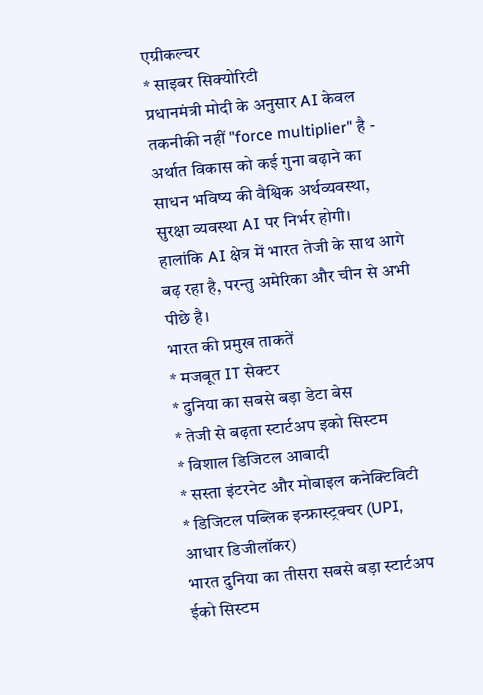एग्रीकल्चर
* साइबर सिक्योरिटी
प्रधानमंत्री मोदी के अनुसार AI केवल तकनीकी नहीं "force multiplier" है - अर्थात विकास को कई गुना बढ़ाने का साधन भविष्य की वैश्विक अर्थव्यवस्था, सुरक्षा व्यवस्था AI पर निर्भर होगी।
हालांकि AI क्षेत्र में भारत तेजी के साथ आगे बढ़ रहा है, परन्तु अमेरिका और चीन से अभी पीछे है।
भारत की प्रमुख ताकतें
* मजबूत IT सेक्टर
* दुनिया का सबसे बड़ा डेटा बेस
* तेजी से बढ़ता स्टार्टअप इको सिस्टम
* विशाल डिजिटल आबादी
* सस्ता इंटरनेट और मोबाइल कनेक्टिविटी
* डिजिटल पब्लिक इन्फ्रास्ट्रक्चर (UPI, आधार डिजीलॉकर)
भारत दुनिया का तीसरा सबसे बड़ा स्टार्टअप ईको सिस्टम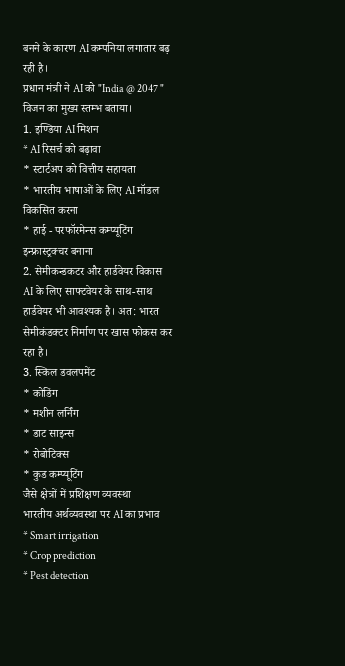बनने के कारण AI कम्पनिया लगातार बढ़ रही है।
प्रधान मंत्री ने AI को "India @ 2047 " विजन का मुख्य स्तम्भ बताया।
1. इण्डिया AI मिशन
* AI रिसर्च को बढ़ावा
* स्टार्टअप को वित्तीय सहायता
* भारतीय भाषाओं के लिए AI मॉडल विकसित करना
* हाई - परफॉरमेन्स कम्प्यूटिंग इन्फ्रास्ट्रक्चर बनाना
2. सेमीकन्डकटर और हार्डवेयर विकास
AI के लिए साफ्टवेयर के साथ-साथ हार्डवेयर भी आवश्यक है। अत: भारत सेमीकंडक्टर निर्माण पर खास फोकस कर रहा है।
3. स्किल डवलपमेंट
* कोडिंग
* मशीन लर्निंग
* डाट साइन्स
* रोबोटिक्स
* कुड कम्प्यूटिंग
जैसे क्षेत्रों में प्रशिक्षण व्यवस्था
भारतीय अर्थव्यवस्था पर AI का प्रभाव
* Smart irrigation
* Crop prediction
* Pest detection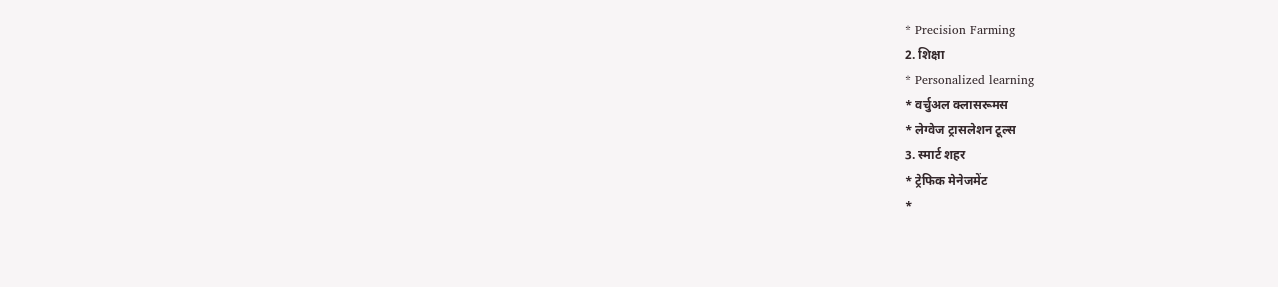* Precision Farming
2. शिक्षा
* Personalized learning
* वर्चुअल क्लासरूमस
* लेग्वेज ट्रासलेशन टूल्स
3. स्मार्ट शहर
* ट्रेफिक मेनेजमेंट
*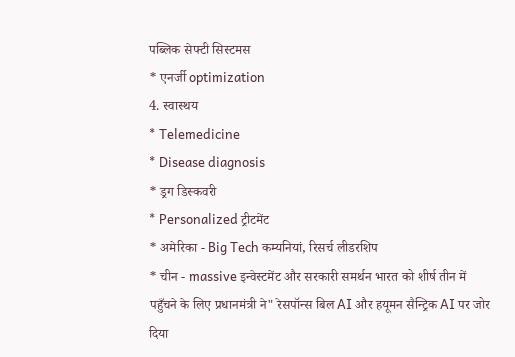पब्लिक सेफ्टी सिस्टमस
* एनर्जी optimization
4. स्वास्थय
* Telemedicine
* Disease diagnosis
* ड्रग डिस्कवरी
* Personalized ट्रीटमेंट
* अमेरिका - Big Tech कम्यनियां, रिसर्च लीडरशिप
* चीन - massive इन्वेस्टमेंट और सरकारी समर्थन भारत को शीर्ष तीन में पहुँचने के लिए प्रधानमंत्री ने" रेसपॉन्स बिल AI और हयूमन सैन्ट्रिक AI पर जोर दिया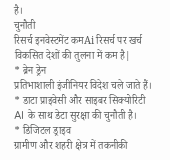है।
चुनौती
रिसर्च इनवेस्टमेंट कमAi रिसर्च पर खर्च विकसित देशों की तुलना में कम है|
* ब्रेन ड्रेन
प्रतिभाशाली इंजीनियर विदेश चले जाते हैं।
* डाटा प्राइवेसी और साइबर सिक्योरिटी
AI के साथ डेटा सुरक्षा की चुनौती है।
* डिजिटल ड्राइव
ग्रामीण और शहरी क्षेत्र में तकनीकी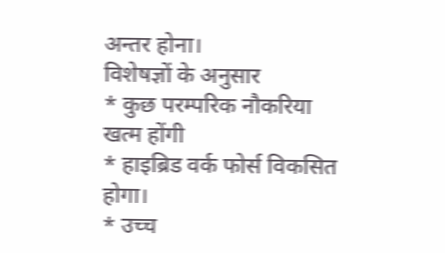अन्तर होना।
विशेषज्ञों के अनुसार
* कुछ परम्परिक नौकरिया खत्म होंगी
* हाइब्रिड वर्क फोर्स विकसित होगा।
* उच्च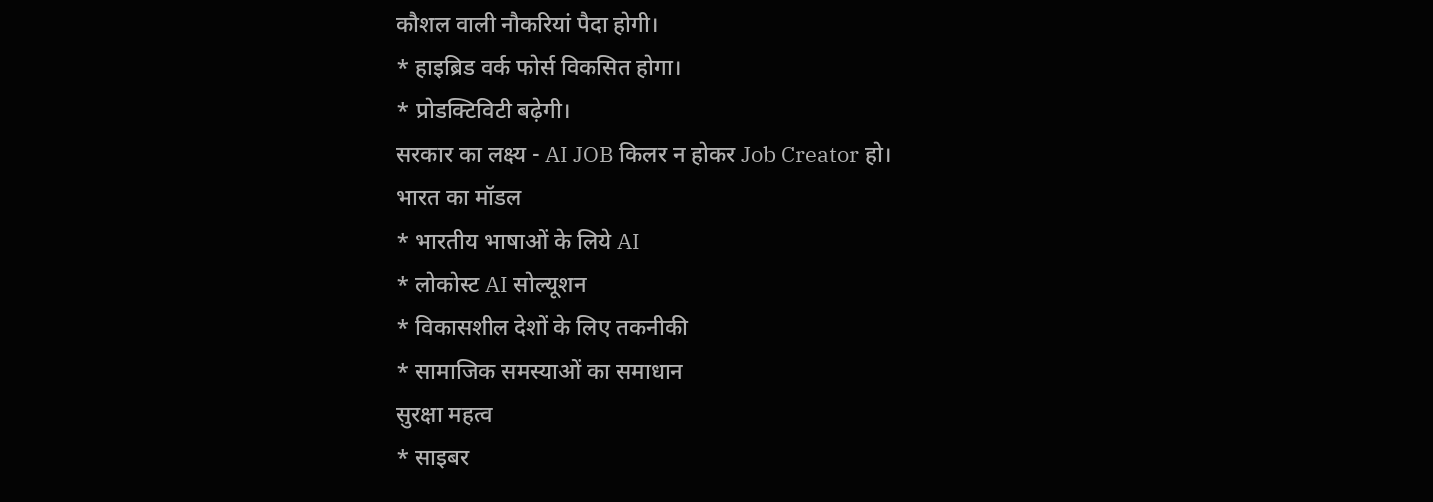कौशल वाली नौकरियां पैदा होगी।
* हाइब्रिड वर्क फोर्स विकसित होगा।
* प्रोडक्टिविटी बढ़ेगी।
सरकार का लक्ष्य - AI JOB किलर न होकर Job Creator हो।
भारत का मॉडल
* भारतीय भाषाओं के लिये AI
* लोकोस्ट AI सोल्यूशन
* विकासशील देशों के लिए तकनीकी
* सामाजिक समस्याओं का समाधान
सुरक्षा महत्व
* साइबर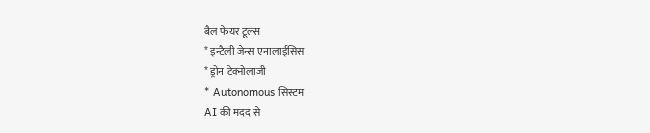बैल फेयर टूल्स
* इन्टैली जेन्स एनालाईसिस
* ड्रोन टेक्नोलाजी
* Autonomous सिस्टम
AI की मदद से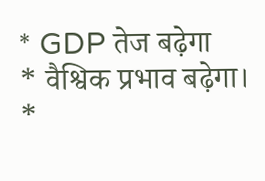* GDP तेज बढ़ेगा
* वैश्विक प्रभाव बढ़ेगा।
*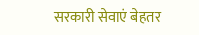सरकारी सेवाएं बेहतर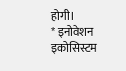होगी।
* इनोवेशन इकोसिस्टम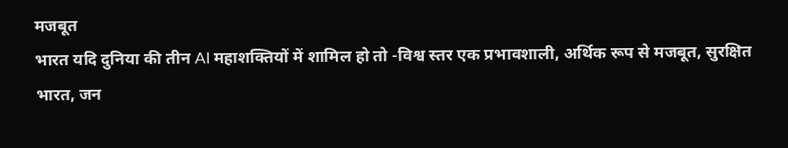मजबूत
भारत यदि दुनिया की तीन AI महाशक्तियों में शामिल हो तो -विश्व स्तर एक प्रभावशाली, अर्थिक रूप से मजबूत, सुरक्षित भारत, जन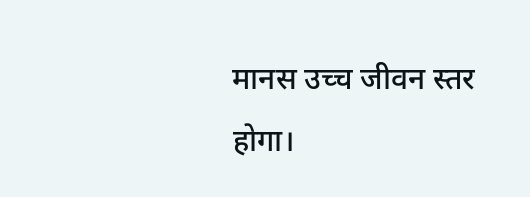मानस उच्च जीवन स्तर होगा।